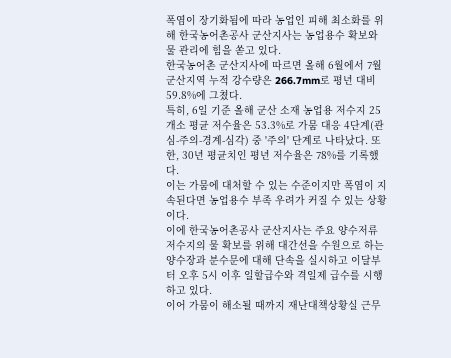폭염이 장기화됨에 따라 농업인 피해 최소화를 위해 한국농어촌공사 군산지사는 농업용수 확보와 물 관리에 힘을 쏟고 있다.
한국농어촌 군산지사에 따르면 올해 6월에서 7월 군산지역 누적 강수량은 266.7mm로 평년 대비 59.8%에 그쳤다.
특히, 6일 기준 올해 군산 소재 농업용 저수지 25개소 평균 저수율은 53.3%로 가뭄 대응 4단계(관심-주의-경계-심각) 중 '주의' 단계로 나타났다. 또한, 30년 평균치인 평년 저수율은 78%를 기록했다.
이는 가뭄에 대처할 수 있는 수준이지만 폭염이 지속된다면 농업용수 부족 우려가 커질 수 있는 상황이다.
이에 한국농어촌공사 군산지사는 주요 양수저류 저수지의 물 확보를 위해 대간선을 수원으로 하는 양수장과 분수문에 대해 단속을 실시하고 이달부터 오후 5시 이후 일할급수와 격일제 급수를 시행하고 있다.
이어 가뭄이 해소될 때까지 재난대책상황실 근무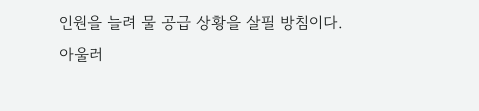인원을 늘려 물 공급 상황을 살필 방침이다.
아울러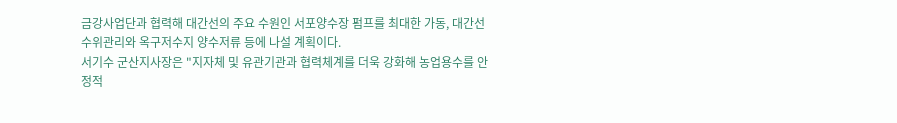금강사업단과 협력해 대간선의 주요 수원인 서포양수장 펌프를 최대한 가동, 대간선 수위관리와 옥구저수지 양수저류 등에 나설 계획이다.
서기수 군산지사장은 "지자체 및 유관기관과 협력체계를 더욱 강화해 농업용수를 안정적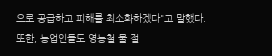으로 공급하고 피해를 최소화하겠다"고 말했다.
또한, 농업인들도 영농철 물 절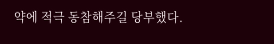약에 적극 동참해주길 당부했다.